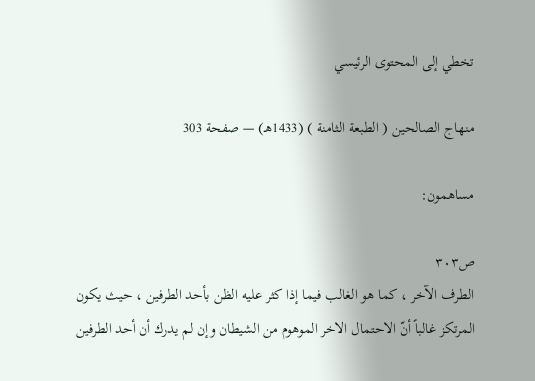تخطي إلى المحتوى الرئيسي

منهاج الصالحين ( الطبعة الثامنة ) (1433هـ) — صفحة 303

مساهمون:

ص٣٠٣
الطرف الآخر ، كما هو الغالب فيما إذا كثر عليه الظن بأحد الطرفين ، حيث يكون المرتكز غالباً أنّ الاحتمال الاخر الموهوم من الشيطان وإن لم يدرك أن أحد الطرفين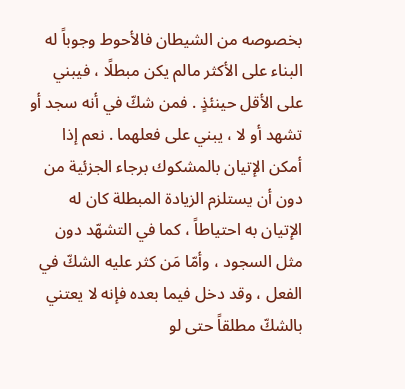بخصوصه من الشيطان فالأحوط وجوباً له البناء على الأكثر مالم يكن مبطلًا ، فيبني على الأقل حينئذٍ . فمن شكّ في أنه سجد أو تشهد أو لا ، يبني على فعلهما . نعم إذا أمكن الإتيان بالمشكوك برجاء الجزئية من دون أن يستلزم الزيادة المبطلة كان له الإتيان به احتياطاً ، كما في التشهّد دون مثل السجود ، وأمّا مَن كثر عليه الشكّ في الفعل ، وقد دخل فيما بعده فإنه لا يعتني بالشكّ مطلقاً حتى لو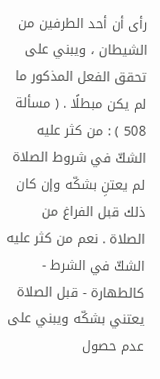رأى أن أحد الطرفين من الشيطان ، ويبني على تحقق الفعل المذكور ما لم يكن مبطلًا . ( مسألة 508 ) : من كثر عليه الشكّ في شروط الصلاة لم يعتنِ بشكّه وإن كان ذلك قبل الفراغ من الصلاة . نعم من كثر عليه الشكّ في الشرط - كالطهارة - قبل الصلاة يعتني بشكّه ويبني على عدم حصول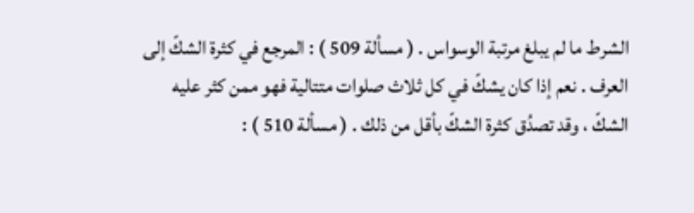الشرط ما لم يبلغ مرتبة الوسواس . ( مسألة 509 ) : المرجع في كثرة الشكّ إلى العرف . نعم إذا كان يشكّ في كل ثلاث صلوات متتالية فهو ممن كثر عليه الشكّ ، وقد تصدُق كثرة الشكّ بأقل من ذلك . ( مسألة 510 ) :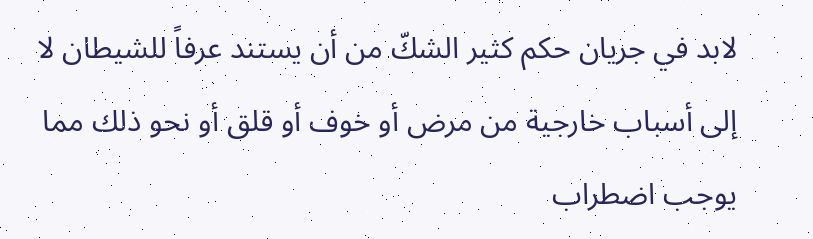لابد في جريان حكم كثير الشكّ من أن يستند عرفاً للشيطان لا إلى أسباب خارجية من مرض أو خوف أو قلق أو نحو ذلك مما يوجب اضطراب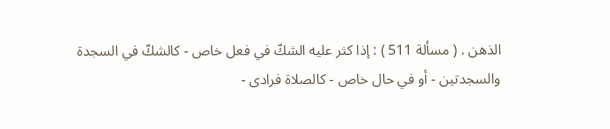الذهن . ( مسألة 511 ) : إذا كثر عليه الشكّ في فعل خاص - كالشكّ في السجدة والسجدتين - أو في حال خاص - كالصلاة فرادى -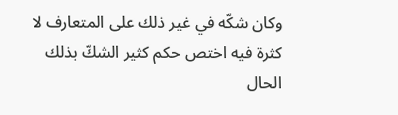وكان شكّه في غير ذلك على المتعارف لا كثرة فيه اختص حكم كثير الشكّ بذلك الحال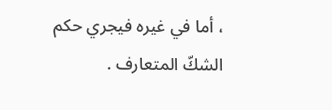، أما في غيره فيجري حكم الشكّ المتعارف .